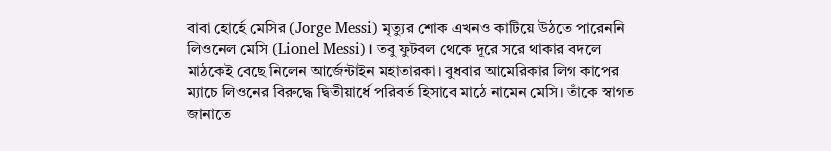বাবা হোর্হে মেসির (Jorge Messi) মৃত্যুর শোক এখনও কাটিয়ে উঠতে পারেননি লিওনেল মেসি (Lionel Messi)। তবু ফুটবল থেকে দূরে সরে থাকার বদলে মাঠকেই বেছে নিলেন আর্জেন্টাইন মহাতারকা। বুধবার আমেরিকার লিগ কাপের ম্যাচে লিওনের বিরুদ্ধে দ্বিতীয়ার্ধে পরিবর্ত হিসাবে মাঠে নামেন মেসি। তাঁকে স্বাগত জানাতে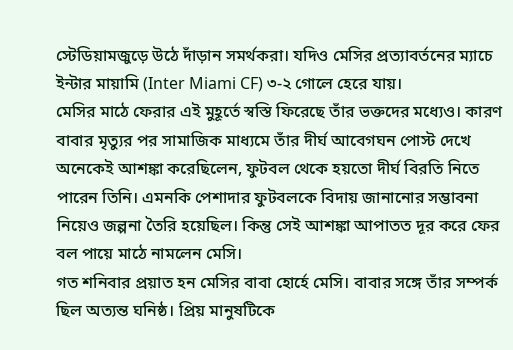স্টেডিয়ামজুড়ে উঠে দাঁড়ান সমর্থকরা। যদিও মেসির প্রত্যাবর্তনের ম্যাচে ইন্টার মায়ামি (Inter Miami CF) ৩-২ গোলে হেরে যায়।
মেসির মাঠে ফেরার এই মুহূর্তে স্বস্তি ফিরেছে তাঁর ভক্তদের মধ্যেও। কারণ বাবার মৃত্যুর পর সামাজিক মাধ্যমে তাঁর দীর্ঘ আবেগঘন পোস্ট দেখে অনেকেই আশঙ্কা করেছিলেন, ফুটবল থেকে হয়তো দীর্ঘ বিরতি নিতে পারেন তিনি। এমনকি পেশাদার ফুটবলকে বিদায় জানানোর সম্ভাবনা নিয়েও জল্পনা তৈরি হয়েছিল। কিন্তু সেই আশঙ্কা আপাতত দূর করে ফের বল পায়ে মাঠে নামলেন মেসি।
গত শনিবার প্রয়াত হন মেসির বাবা হোর্হে মেসি। বাবার সঙ্গে তাঁর সম্পর্ক ছিল অত্যন্ত ঘনিষ্ঠ। প্রিয় মানুষটিকে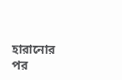হারানোর পর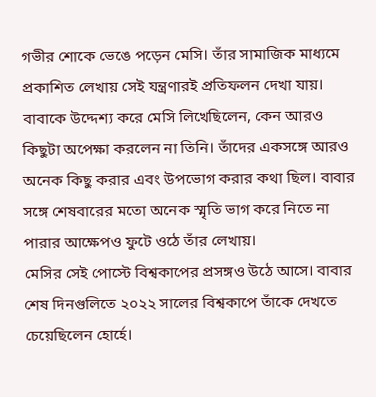গভীর শোকে ভেঙে পড়েন মেসি। তাঁর সামাজিক মাধ্যমে প্রকাশিত লেখায় সেই যন্ত্রণারই প্রতিফলন দেখা যায়।
বাবাকে উদ্দেশ্য করে মেসি লিখেছিলেন, কেন আরও কিছুটা অপেক্ষা করলেন না তিনি। তাঁদের একসঙ্গে আরও অনেক কিছু করার এবং উপভোগ করার কথা ছিল। বাবার সঙ্গে শেষবারের মতো অনেক স্মৃতি ভাগ করে নিতে না পারার আক্ষেপও ফুটে ওঠে তাঁর লেখায়।
মেসির সেই পোস্টে বিশ্বকাপের প্রসঙ্গও উঠে আসে। বাবার শেষ দিনগুলিতে ২০২২ সালের বিশ্বকাপে তাঁকে দেখতে চেয়েছিলেন হোর্হে।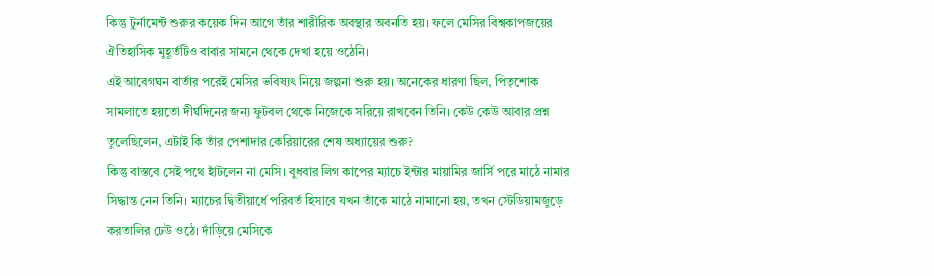কিন্তু টুর্নামেন্ট শুরুর কয়েক দিন আগে তাঁর শারীরিক অবস্থার অবনতি হয়। ফলে মেসির বিশ্বকাপজয়ের ঐতিহাসিক মুহূর্তটিও বাবার সামনে থেকে দেখা হয়ে ওঠেনি।
এই আবেগঘন বার্তার পরেই মেসির ভবিষ্যৎ নিয়ে জল্পনা শুরু হয়। অনেকের ধারণা ছিল, পিতৃশোক সামলাতে হয়তো দীর্ঘদিনের জন্য ফুটবল থেকে নিজেকে সরিয়ে রাখবেন তিনি। কেউ কেউ আবার প্রশ্ন তুলেছিলেন, এটাই কি তাঁর পেশাদার কেরিয়ারের শেষ অধ্যায়ের শুরু?
কিন্তু বাস্তবে সেই পথে হাঁটলেন না মেসি। বুধবার লিগ কাপের ম্যাচে ইন্টার মায়ামির জার্সি পরে মাঠে নামার সিদ্ধান্ত নেন তিনি। ম্যাচের দ্বিতীয়ার্ধে পরিবর্ত হিসাবে যখন তাঁকে মাঠে নামানো হয়, তখন স্টেডিয়ামজুড়ে করতালির ঢেউ ওঠে। দাঁড়িয়ে মেসিকে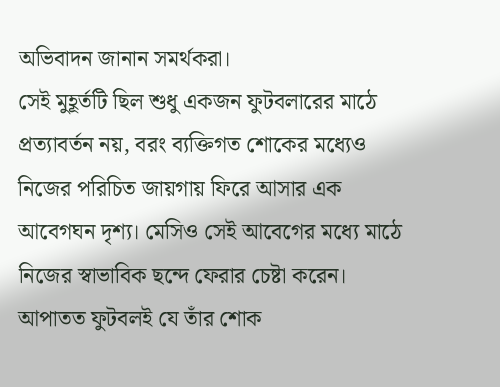অভিবাদন জানান সমর্থকরা।
সেই মুহূর্তটি ছিল শুধু একজন ফুটবলারের মাঠে প্রত্যাবর্তন নয়, বরং ব্যক্তিগত শোকের মধ্যেও নিজের পরিচিত জায়গায় ফিরে আসার এক আবেগঘন দৃশ্য। মেসিও সেই আবেগের মধ্যে মাঠে নিজের স্বাভাবিক ছন্দে ফেরার চেষ্টা করেন। আপাতত ফুটবলই যে তাঁর শোক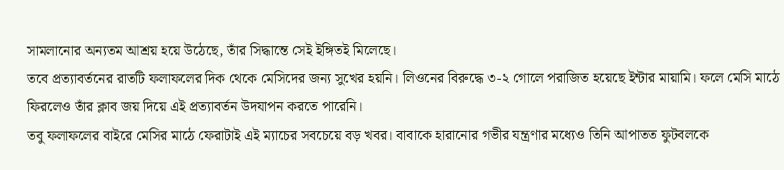সামলানোর অন্যতম আশ্রয় হয়ে উঠেছে, তাঁর সিদ্ধান্তে সেই ইঙ্গিতই মিলেছে।
তবে প্রত্যাবর্তনের রাতটি ফলাফলের দিক থেকে মেসিদের জন্য সুখের হয়নি। লিওনের বিরুদ্ধে ৩-২ গোলে পরাজিত হয়েছে ইন্টার মায়ামি। ফলে মেসি মাঠে ফিরলেও তাঁর ক্লাব জয় দিয়ে এই প্রত্যাবর্তন উদযাপন করতে পারেনি।
তবু ফলাফলের বাইরে মেসির মাঠে ফেরাটাই এই ম্যাচের সবচেয়ে বড় খবর। বাবাকে হারানোর গভীর যন্ত্রণার মধ্যেও তিনি আপাতত ফুটবলকে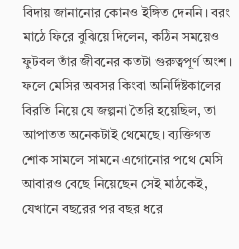বিদায় জানানোর কোনও ইঙ্গিত দেননি। বরং মাঠে ফিরে বুঝিয়ে দিলেন, কঠিন সময়েও ফুটবল তাঁর জীবনের কতটা গুরুত্বপূর্ণ অংশ।
ফলে মেসির অবসর কিংবা অনির্দিষ্টকালের বিরতি নিয়ে যে জল্পনা তৈরি হয়েছিল, তা আপাতত অনেকটাই থেমেছে। ব্যক্তিগত শোক সামলে সামনে এগোনোর পথে মেসি আবারও বেছে নিয়েছেন সেই মাঠকেই, যেখানে বছরের পর বছর ধরে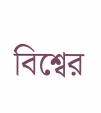বিশ্বের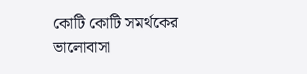কোটি কোটি সমর্থকের ভালোবাসা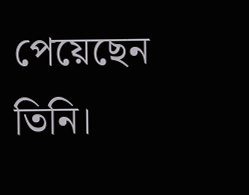পেয়েছেন তিনি।